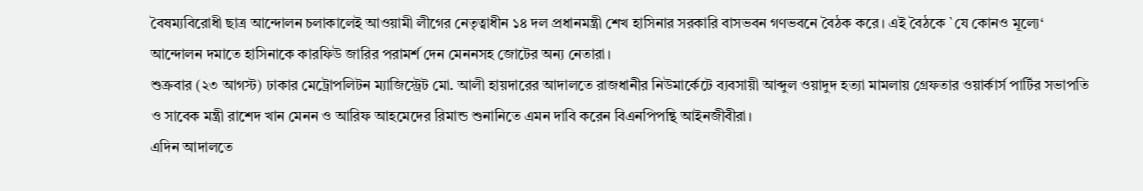বৈষম্যবিরোধী ছাত্র আন্দোলন চলাকালেই আওয়ামী লীগের নেতৃত্বাধীন ১৪ দল প্রধানমন্ত্রী শেখ হাসিনার সরকারি বাসভবন গণভবনে বৈঠক করে। এই বৈঠকে `যে কোনও মূল্যে‘ আন্দোলন দমাতে হাসিনাকে কারফিউ জারির পরামর্শ দেন মেননসহ জোটের অন্য নেতারা।
শুক্রবার (২৩ আগস্ট) ঢাকার মেট্রোপলিটন ম্যাজিস্ট্রেট মো. আলী হায়দারের আদালতে রাজধানীর নিউমার্কেটে ব্যবসায়ী আব্দুল ওয়াদুদ হত্যা মামলায় গ্রেফতার ওয়ার্কার্স পার্টির সভাপতি ও সাবেক মন্ত্রী রাশেদ খান মেনন ও আরিফ আহমেদের রিমান্ড শুনানিতে এমন দাবি করেন বিএনপিপন্থি আইনজীবীরা।
এদিন আদালতে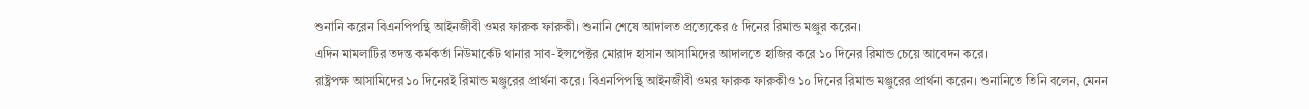শুনানি করেন বিএনপিপন্থি আইনজীবী ওমর ফারুক ফারুকী। শুনানি শেষে আদালত প্রত্যেকের ৫ দিনের রিমান্ড মঞ্জুর করেন।
এদিন মামলাটির তদন্ত কর্মকর্তা নিউমার্কেট থানার সাব-ইন্সপেক্টর মোরাদ হাসান আসামিদের আদালতে হাজির করে ১০ দিনের রিমান্ড চেয়ে আবেদন করে।
রাষ্ট্রপক্ষ আসামিদের ১০ দিনেরই রিমান্ড মঞ্জুরের প্রার্থনা করে। বিএনপিপন্থি আইনজীবী ওমর ফারুক ফারুকীও ১০ দিনের রিমান্ড মঞ্জুরের প্রার্থনা করেন। শুনানিতে তিনি বলেন, মেনন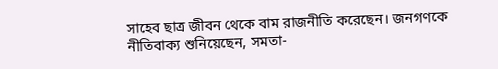সাহেব ছাত্র জীবন থেকে বাম রাজনীতি করেছেন। জনগণকে নীতিবাক্য শুনিয়েছেন, সমতা-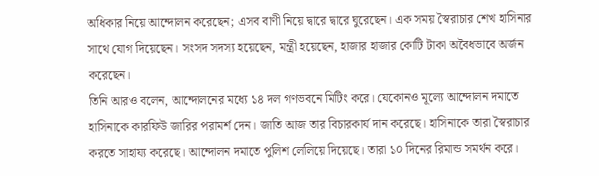অধিকার নিয়ে আন্দোলন করেছেন; এসব বাণী নিয়ে দ্বারে দ্বারে ঘুরেছেন। এক সময় স্বৈরাচার শেখ হাসিনার সাথে যোগ দিয়েছেন। সংসদ সদস্য হয়েছেন, মন্ত্রী হয়েছেন, হাজার হাজার কোটি টাকা অবৈধভাবে অর্জন করেছেন।
তিনি আরও বলেন, আন্দোলনের মধ্যে ১৪ দল গণভবনে মিটিং করে। যেকোনও মূল্যে আন্দোলন দমাতে হাসিনাকে কারফিউ জারির পরামর্শ দেন। জাতি আজ তার বিচারকার্য দান করেছে। হাসিনাকে তারা স্বৈরাচার করতে সাহায্য করেছে। আন্দোলন দমাতে পুলিশ লেলিয়ে দিয়েছে। তারা ১০ দিনের রিমান্ড সমর্থন করে।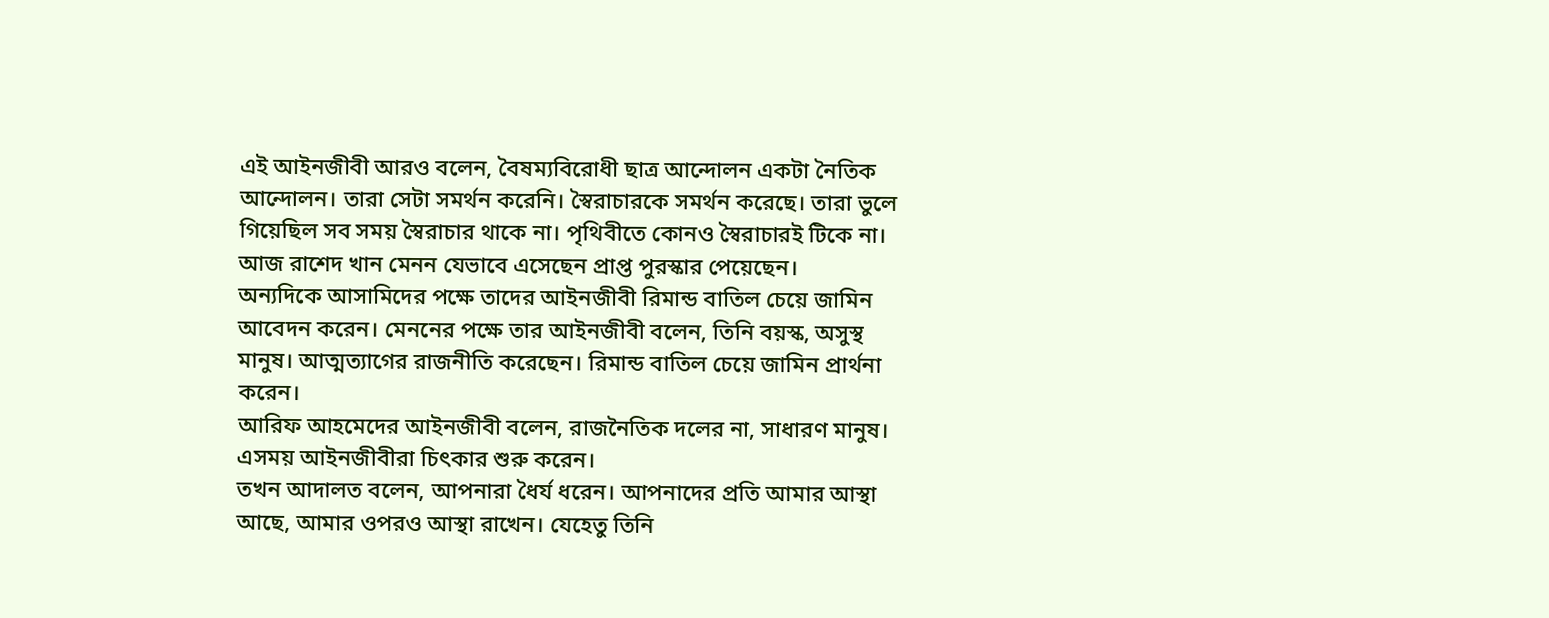এই আইনজীবী আরও বলেন, বৈষম্যবিরোধী ছাত্র আন্দোলন একটা নৈতিক আন্দোলন। তারা সেটা সমর্থন করেনি। স্বৈরাচারকে সমর্থন করেছে। তারা ভুলে গিয়েছিল সব সময় স্বৈরাচার থাকে না। পৃথিবীতে কোনও স্বৈরাচারই টিকে না। আজ রাশেদ খান মেনন যেভাবে এসেছেন প্রাপ্ত পুরস্কার পেয়েছেন।
অন্যদিকে আসামিদের পক্ষে তাদের আইনজীবী রিমান্ড বাতিল চেয়ে জামিন আবেদন করেন। মেননের পক্ষে তার আইনজীবী বলেন, তিনি বয়স্ক, অসুস্থ মানুষ। আত্মত্যাগের রাজনীতি করেছেন। রিমান্ড বাতিল চেয়ে জামিন প্রার্থনা করেন।
আরিফ আহমেদের আইনজীবী বলেন, রাজনৈতিক দলের না, সাধারণ মানুষ। এসময় আইনজীবীরা চিৎকার শুরু করেন।
তখন আদালত বলেন, আপনারা ধৈর্য ধরেন। আপনাদের প্রতি আমার আস্থা আছে, আমার ওপরও আস্থা রাখেন। যেহেতু তিনি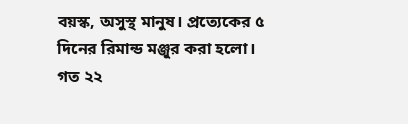বয়স্ক, অসুস্থ মানুষ। প্রত্যেকের ৫ দিনের রিমান্ড মঞ্জুর করা হলো।
গত ২২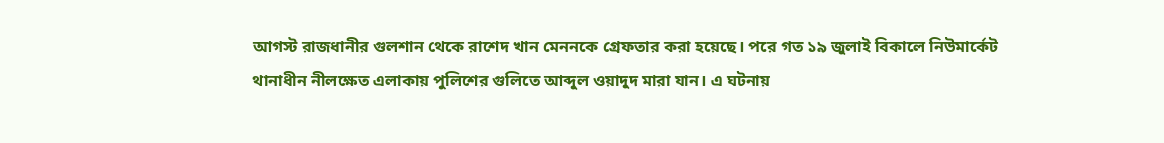আগস্ট রাজধানীর গুলশান থেকে রাশেদ খান মেননকে গ্রেফতার করা হয়েছে। পরে গত ১৯ জুলাই বিকালে নিউমার্কেট থানাধীন নীলক্ষেত এলাকায় পুলিশের গুলিতে আব্দুল ওয়াদুদ মারা যান। এ ঘটনায়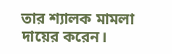তার শ্যালক মামলা দায়ের করেন।